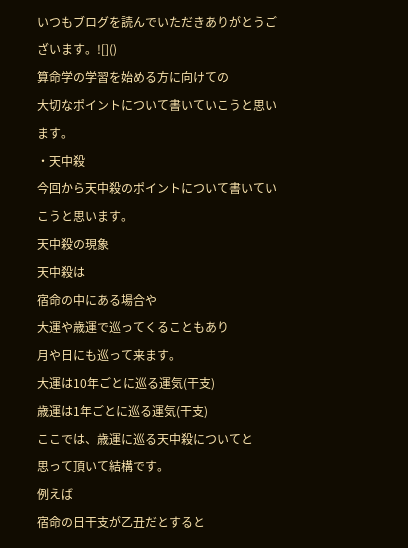いつもブログを読んでいただきありがとうございます。![]()
算命学の学習を始める方に向けての
大切なポイントについて書いていこうと思います。
・天中殺
今回から天中殺のポイントについて書いていこうと思います。
天中殺の現象
天中殺は
宿命の中にある場合や
大運や歳運で巡ってくることもあり
月や日にも巡って来ます。
大運は10年ごとに巡る運気(干支)
歳運は1年ごとに巡る運気(干支)
ここでは、歳運に巡る天中殺についてと
思って頂いて結構です。
例えば
宿命の日干支が乙丑だとすると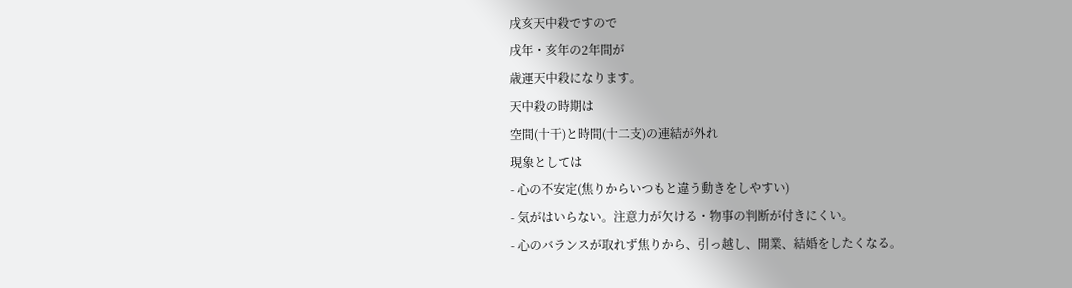戌亥天中殺ですので
戌年・亥年の2年間が
歳運天中殺になります。
天中殺の時期は
空間(十干)と時間(十二支)の連結が外れ
現象としては
- 心の不安定(焦りからいつもと違う動きをしやすい)
- 気がはいらない。注意力が欠ける・物事の判断が付きにくい。
- 心のバランスが取れず焦りから、引っ越し、開業、結婚をしたくなる。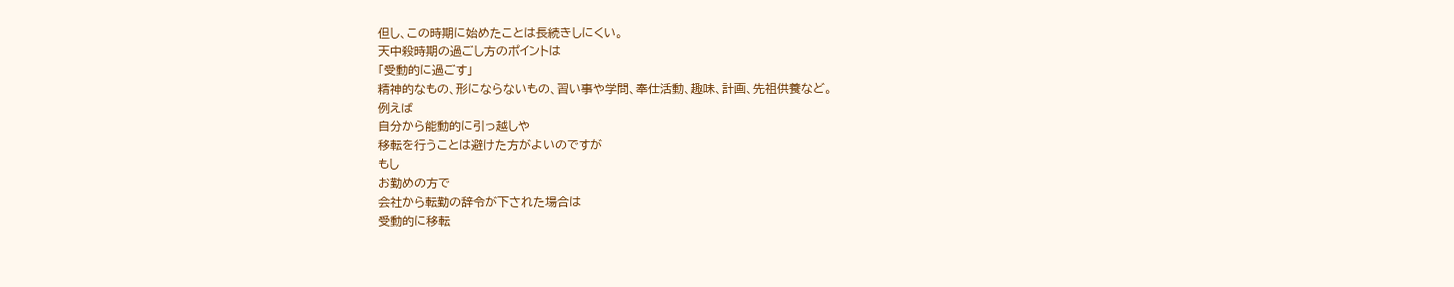但し、この時期に始めたことは長続きしにくい。
天中殺時期の過ごし方のポイントは
「受動的に過ごす」
精神的なもの、形にならないもの、習い事や学問、奉仕活動、趣味、計画、先祖供養など。
例えば
自分から能動的に引っ越しや
移転を行うことは避けた方がよいのですが
もし
お勤めの方で
会社から転勤の辞令が下された場合は
受動的に移転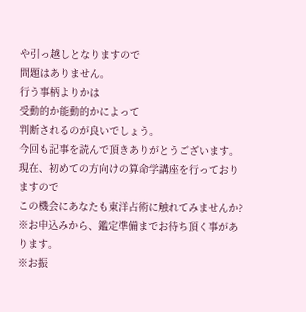や引っ越しとなりますので
問題はありません。
行う事柄よりかは
受動的か能動的かによって
判断されるのが良いでしょう。
今回も記事を読んで頂きありがとうございます。
現在、初めての方向けの算命学講座を行っておりますので
この機会にあなたも東洋占術に触れてみませんか?
※お申込みから、鑑定準備までお待ち頂く事があります。
※お振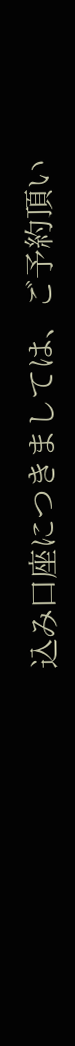込み口座につきましては、ご予約頂い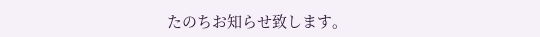たのちお知らせ致します。